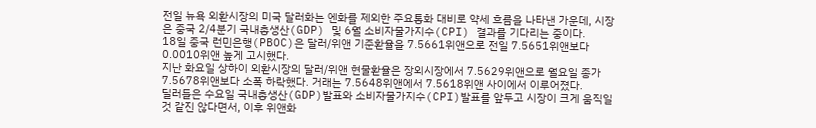전일 뉴욕 외환시장의 미국 달러화는 엔화를 제외한 주요통화 대비로 약세 흐름을 나타낸 가운데, 시장은 중국 2/4분기 국내총생산(GDP) 및 6월 소비자물가지수(CPI) 결과를 기다리는 중이다.
18일 중국 런민은행(PBOC)은 달러/위앤 기준환율을 7.5661위앤으로 전일 7.5651위앤보다 0.0010위앤 높게 고시했다.
지난 화요일 상하이 외환시장의 달러/위앤 현물환율은 장외시장에서 7.5629위앤으로 월요일 종가 7.5678위앤보다 소폭 하락했다. 거래는 7.5648위앤에서 7.5618위앤 사이에서 이루어졌다.
딜러들은 수요일 국내총생산(GDP)발표와 소비자물가지수(CPI)발표를 앞두고 시장이 크게 움직일 것 같진 않다면서, 이후 위앤화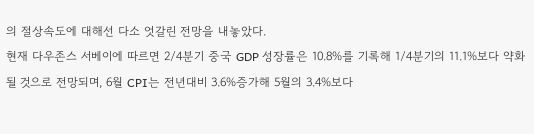의 절상속도에 대해선 다소 엇갈린 전망을 내놓았다.
현재 다우존스 서베이에 따르면 2/4분기 중국 GDP 성장률은 10.8%를 기록해 1/4분기의 11.1%보다 약화될 것으로 전망되며, 6월 CPI는 전년대비 3.6%증가해 5월의 3.4%보다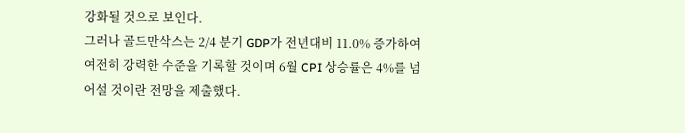강화될 것으로 보인다.
그러나 골드만삭스는 2/4 분기 GDP가 전년대비 11.0% 증가하여 여전히 강력한 수준을 기록할 것이며 6월 CPI 상승률은 4%를 넘어설 것이란 전망을 제출했다.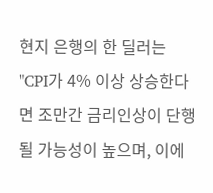현지 은행의 한 딜러는 "CPI가 4% 이상 상승한다면 조만간 금리인상이 단행될 가능성이 높으며, 이에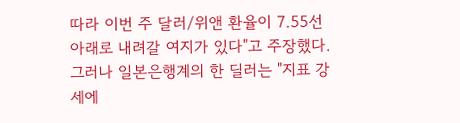따라 이번 주 달러/위앤 환율이 7.55선 아래로 내려갈 여지가 있다"고 주장했다.
그러나 일본은행계의 한 딜러는 "지표 강세에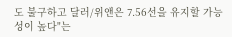도 불구하고 달러/위앤은 7.56선을 유지할 가능성이 높다"는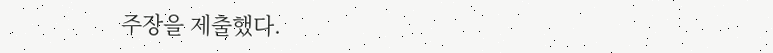주장을 제출했다.